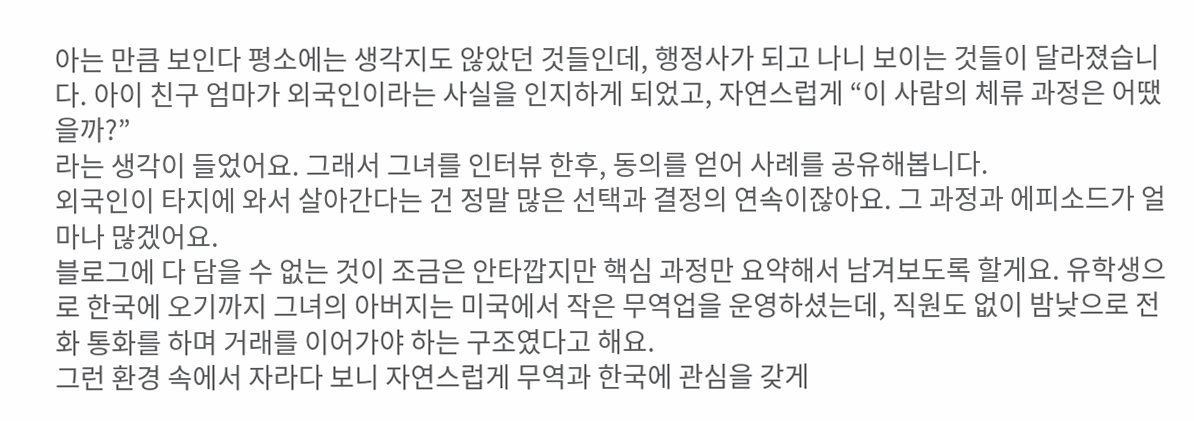아는 만큼 보인다 평소에는 생각지도 않았던 것들인데, 행정사가 되고 나니 보이는 것들이 달라졌습니다. 아이 친구 엄마가 외국인이라는 사실을 인지하게 되었고, 자연스럽게 “이 사람의 체류 과정은 어땠을까?”
라는 생각이 들었어요. 그래서 그녀를 인터뷰 한후, 동의를 얻어 사례를 공유해봅니다.
외국인이 타지에 와서 살아간다는 건 정말 많은 선택과 결정의 연속이잖아요. 그 과정과 에피소드가 얼마나 많겠어요.
블로그에 다 담을 수 없는 것이 조금은 안타깝지만 핵심 과정만 요약해서 남겨보도록 할게요. 유학생으로 한국에 오기까지 그녀의 아버지는 미국에서 작은 무역업을 운영하셨는데, 직원도 없이 밤낮으로 전화 통화를 하며 거래를 이어가야 하는 구조였다고 해요.
그런 환경 속에서 자라다 보니 자연스럽게 무역과 한국에 관심을 갖게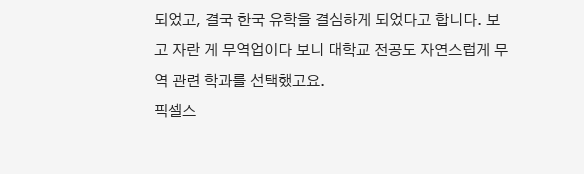되었고, 결국 한국 유학을 결심하게 되었다고 합니다. 보고 자란 게 무역업이다 보니 대학교 전공도 자연스럽게 무역 관련 학과를 선택했고요.
픽셀스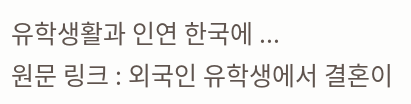유학생활과 인연 한국에 ...
원문 링크 : 외국인 유학생에서 결혼이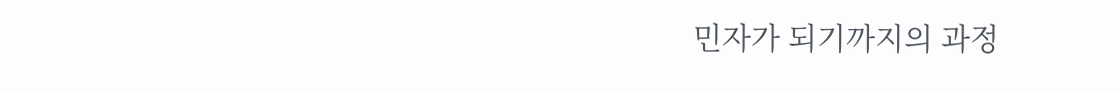민자가 되기까지의 과정